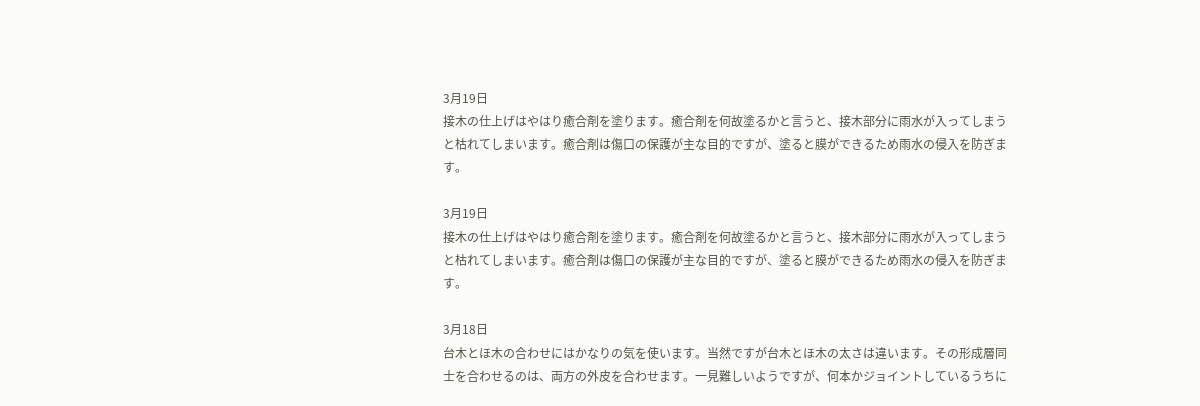3月19日
接木の仕上げはやはり癒合剤を塗ります。癒合剤を何故塗るかと言うと、接木部分に雨水が入ってしまうと枯れてしまいます。癒合剤は傷口の保護が主な目的ですが、塗ると膜ができるため雨水の侵入を防ぎます。

3月19日
接木の仕上げはやはり癒合剤を塗ります。癒合剤を何故塗るかと言うと、接木部分に雨水が入ってしまうと枯れてしまいます。癒合剤は傷口の保護が主な目的ですが、塗ると膜ができるため雨水の侵入を防ぎます。

3月18日
台木とほ木の合わせにはかなりの気を使います。当然ですが台木とほ木の太さは違います。その形成層同士を合わせるのは、両方の外皮を合わせます。一見難しいようですが、何本かジョイントしているうちに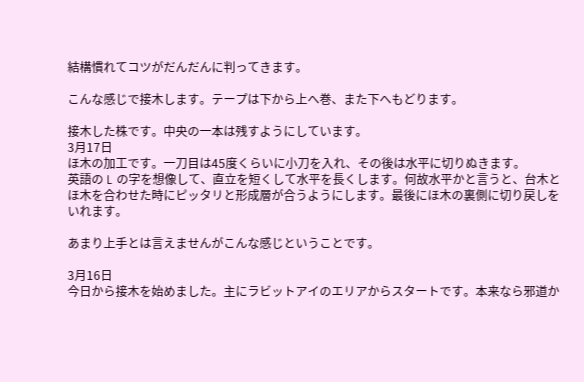結構慣れてコツがだんだんに判ってきます。

こんな感じで接木します。テープは下から上へ巻、また下へもどります。

接木した株です。中央の一本は残すようにしています。
3月17日
ほ木の加工です。一刀目は45度くらいに小刀を入れ、その後は水平に切りぬきます。
英語の L の字を想像して、直立を短くして水平を長くします。何故水平かと言うと、台木とほ木を合わせた時にピッタリと形成層が合うようにします。最後にほ木の裏側に切り戻しをいれます。

あまり上手とは言えませんがこんな感じということです。

3月16日
今日から接木を始めました。主にラビットアイのエリアからスタートです。本来なら邪道か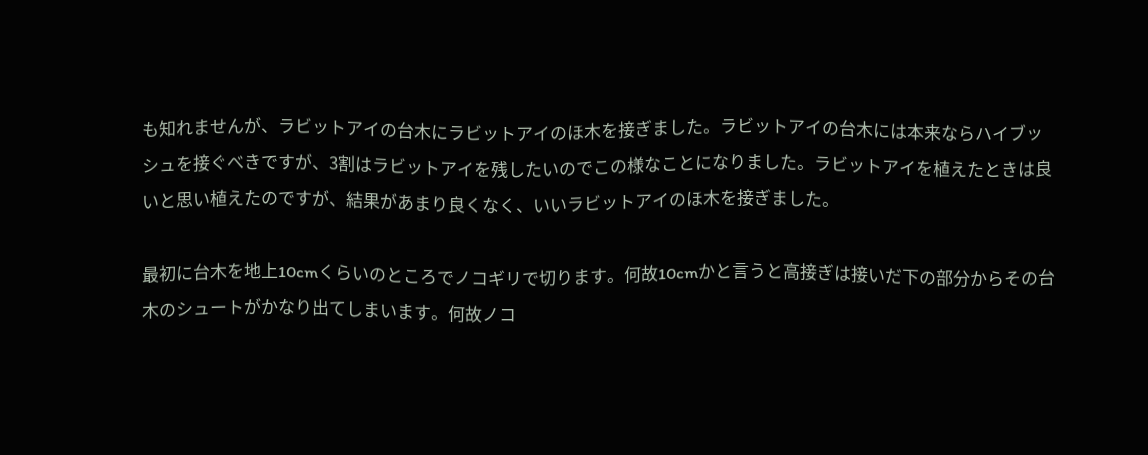も知れませんが、ラビットアイの台木にラビットアイのほ木を接ぎました。ラビットアイの台木には本来ならハイブッシュを接ぐべきですが、3割はラビットアイを残したいのでこの様なことになりました。ラビットアイを植えたときは良いと思い植えたのですが、結果があまり良くなく、いいラビットアイのほ木を接ぎました。

最初に台木を地上10cmくらいのところでノコギリで切ります。何故10cmかと言うと高接ぎは接いだ下の部分からその台木のシュートがかなり出てしまいます。何故ノコ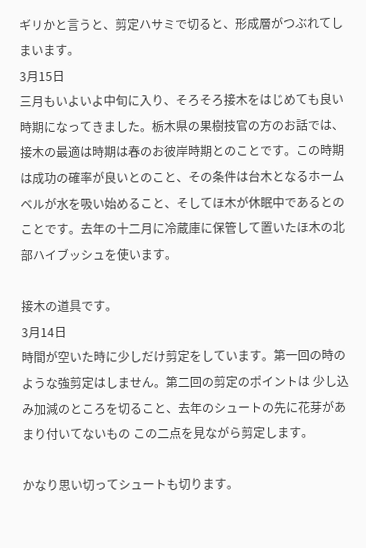ギリかと言うと、剪定ハサミで切ると、形成層がつぶれてしまいます。
3月15日
三月もいよいよ中旬に入り、そろそろ接木をはじめても良い時期になってきました。栃木県の果樹技官の方のお話では、接木の最適は時期は春のお彼岸時期とのことです。この時期は成功の確率が良いとのこと、その条件は台木となるホームベルが水を吸い始めること、そしてほ木が休眠中であるとのことです。去年の十二月に冷蔵庫に保管して置いたほ木の北部ハイブッシュを使います。

接木の道具です。
3月14日
時間が空いた時に少しだけ剪定をしています。第一回の時のような強剪定はしません。第二回の剪定のポイントは 少し込み加減のところを切ること、去年のシュートの先に花芽があまり付いてないもの この二点を見ながら剪定します。

かなり思い切ってシュートも切ります。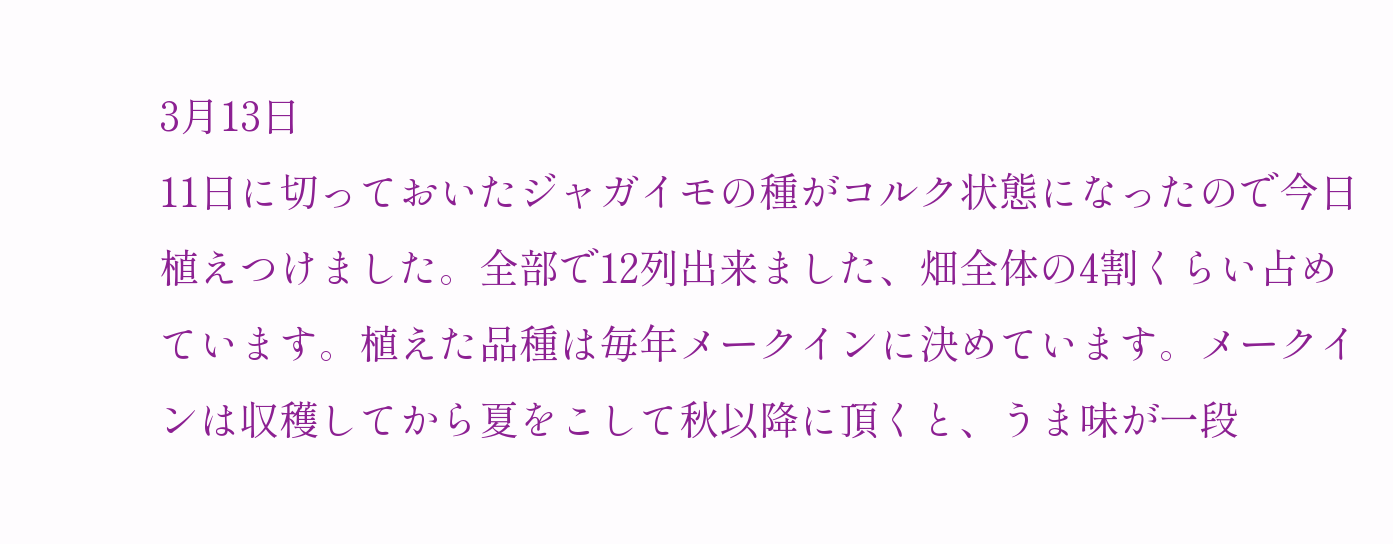3月13日
11日に切っておいたジャガイモの種がコルク状態になったので今日植えつけました。全部で12列出来ました、畑全体の4割くらい占めています。植えた品種は毎年メークインに決めています。メークインは収穫してから夏をこして秋以降に頂くと、うま味が一段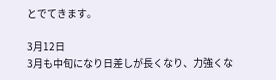とでてきます。

3月12日
3月も中旬になり日差しが長くなり、力強くな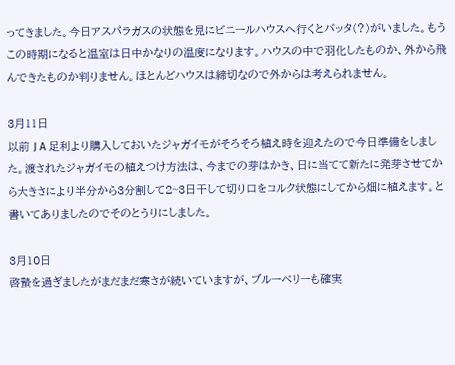ってきました。今日アスパラガスの状態を見にビニールハウスへ行くとバッタ(?)がいました。もうこの時期になると温室は日中かなりの温度になります。ハウスの中で羽化したものか、外から飛んできたものか判りません。ほとんどハウスは締切なので外からは考えられません。

3月11日
以前 J A 足利より購入しておいたジャガイモがそろそろ植え時を迎えたので今日準備をしました。渡されたジャガイモの植えつけ方法は、今までの芽はかき、日に当てて新たに発芽させてから大きさにより半分から3分割して2~3日干して切り口をコルク状態にしてから畑に植えます。と書いてありましたのでそのとうりにしました。

3月10日
啓蟄を過ぎましたがまだまだ寒さが続いていますが、ブルーベリーも確実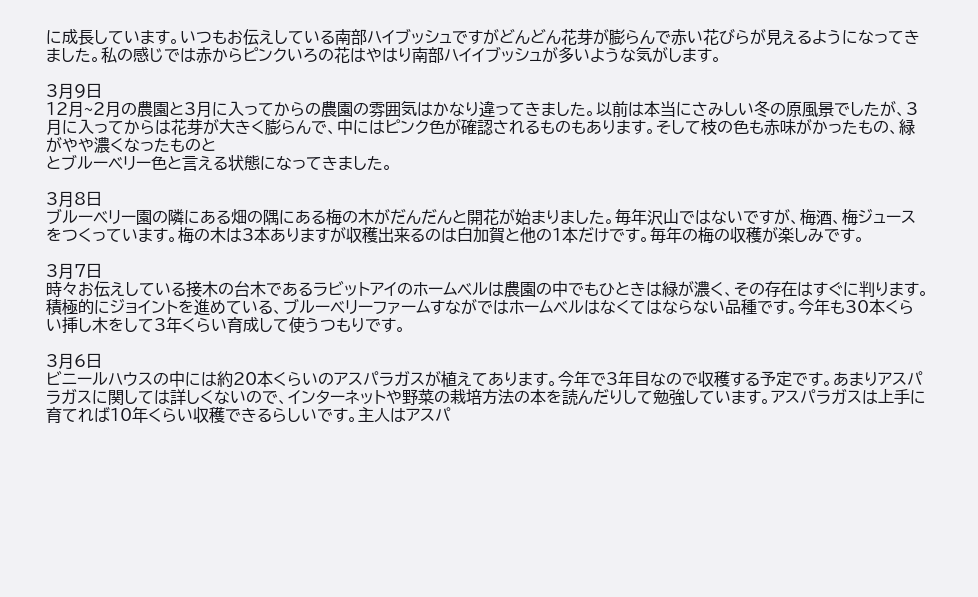に成長しています。いつもお伝えしている南部ハイブッシュですがどんどん花芽が膨らんで赤い花びらが見えるようになってきました。私の感じでは赤からピンクいろの花はやはり南部ハイイブッシュが多いような気がします。

3月9日
12月~2月の農園と3月に入ってからの農園の雰囲気はかなり違ってきました。以前は本当にさみしい冬の原風景でしたが、3月に入ってからは花芽が大きく膨らんで、中にはピンク色が確認されるものもあります。そして枝の色も赤味がかったもの、緑がやや濃くなったものと
とブルーベリー色と言える状態になってきました。

3月8日
ブルーベリー園の隣にある畑の隅にある梅の木がだんだんと開花が始まりました。毎年沢山ではないですが、梅酒、梅ジュースをつくっています。梅の木は3本ありますが収穫出来るのは白加賀と他の1本だけです。毎年の梅の収穫が楽しみです。

3月7日
時々お伝えしている接木の台木であるラビットアイのホームベルは農園の中でもひときは緑が濃く、その存在はすぐに判ります。積極的にジョイントを進めている、ブルーベリーファームすながではホームベルはなくてはならない品種です。今年も30本くらい挿し木をして3年くらい育成して使うつもりです。

3月6日
ビニールハウスの中には約20本くらいのアスパラガスが植えてあります。今年で3年目なので収穫する予定です。あまりアスパラガスに関しては詳しくないので、インターネットや野菜の栽培方法の本を読んだりして勉強しています。アスパラガスは上手に育てれば10年くらい収穫できるらしいです。主人はアスパ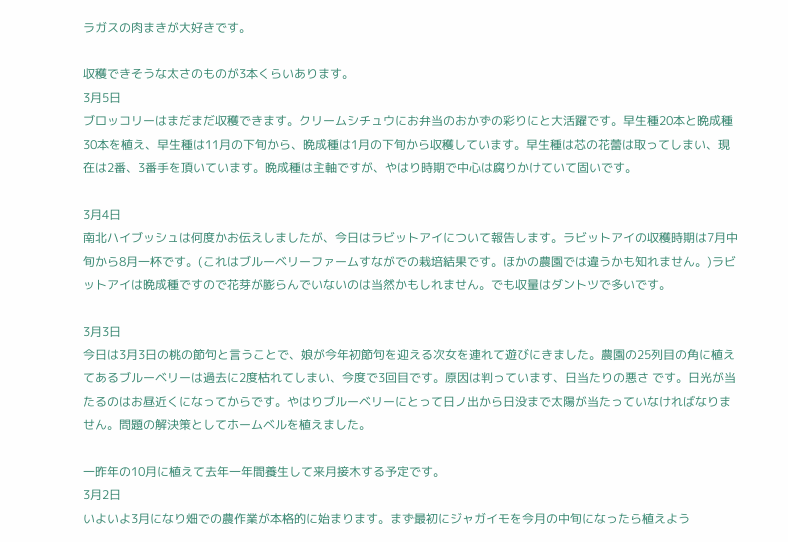ラガスの肉まきが大好きです。

収穫できそうな太さのものが3本くらいあります。
3月5日
ブロッコリーはまだまだ収穫できます。クリームシチュウにお弁当のおかずの彩りにと大活躍です。早生種20本と晩成種30本を植え、早生種は11月の下旬から、晩成種は1月の下旬から収穫しています。早生種は芯の花蕾は取ってしまい、現在は2番、3番手を頂いています。晩成種は主軸ですが、やはり時期で中心は腐りかけていて固いです。

3月4日
南北ハイブッシュは何度かお伝えしましたが、今日はラビットアイについて報告します。ラビットアイの収穫時期は7月中旬から8月一杯です。(これはブルーベリーファームすながでの栽培結果です。ほかの農園では違うかも知れません。)ラビットアイは晩成種ですので花芽が膨らんでいないのは当然かもしれません。でも収量はダントツで多いです。

3月3日
今日は3月3日の桃の節句と言うことで、娘が今年初節句を迎える次女を連れて遊びにきました。農園の25列目の角に植えてあるブルーベリーは過去に2度枯れてしまい、今度で3回目です。原因は判っています、日当たりの悪さ です。日光が当たるのはお昼近くになってからです。やはりブルーベリーにとって日ノ出から日没まで太陽が当たっていなければなりません。問題の解決策としてホームベルを植えました。

一昨年の10月に植えて去年一年間養生して来月接木する予定です。
3月2日
いよいよ3月になり畑での農作業が本格的に始まります。まず最初にジャガイモを今月の中旬になったら植えよう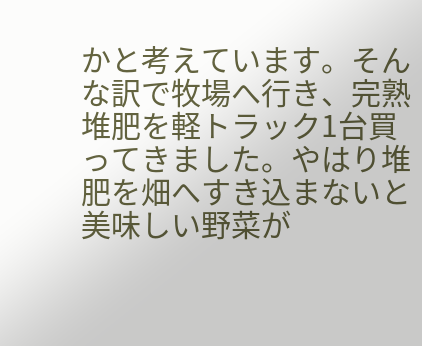かと考えています。そんな訳で牧場へ行き、完熟堆肥を軽トラック1台買ってきました。やはり堆肥を畑へすき込まないと美味しい野菜が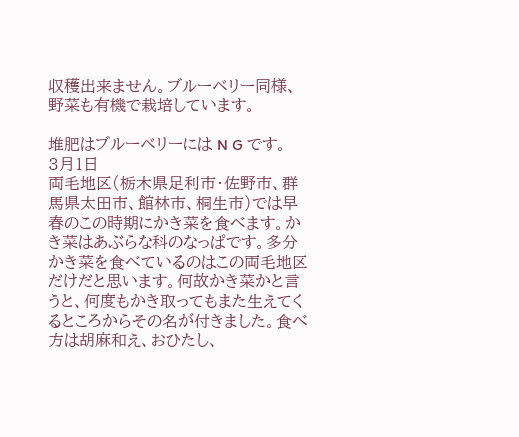収穫出来ません。ブルーベリー同様、野菜も有機で栽培しています。

堆肥はブルーベリーには N G です。
3月1日
両毛地区(栃木県足利市・佐野市、群馬県太田市、館林市、桐生市)では早春のこの時期にかき菜を食べます。かき菜はあぶらな科のなっぱです。多分かき菜を食べているのはこの両毛地区だけだと思います。何故かき菜かと言うと、何度もかき取ってもまた生えてくるところからその名が付きました。食べ方は胡麻和え、おひたし、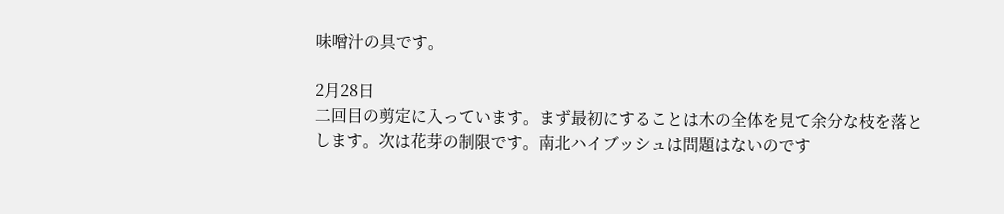味噌汁の具です。

2月28日
二回目の剪定に入っています。まず最初にすることは木の全体を見て余分な枝を落とします。次は花芽の制限です。南北ハイブッシュは問題はないのです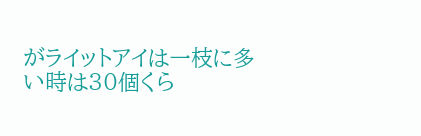がライットアイは一枝に多い時は30個くら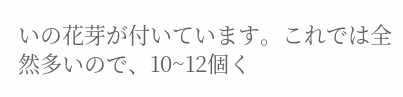いの花芽が付いています。これでは全然多いので、10~12個く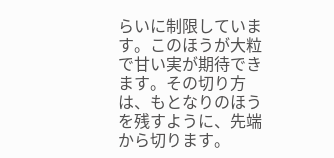らいに制限しています。このほうが大粒で甘い実が期待できます。その切り方は、もとなりのほうを残すように、先端から切ります。